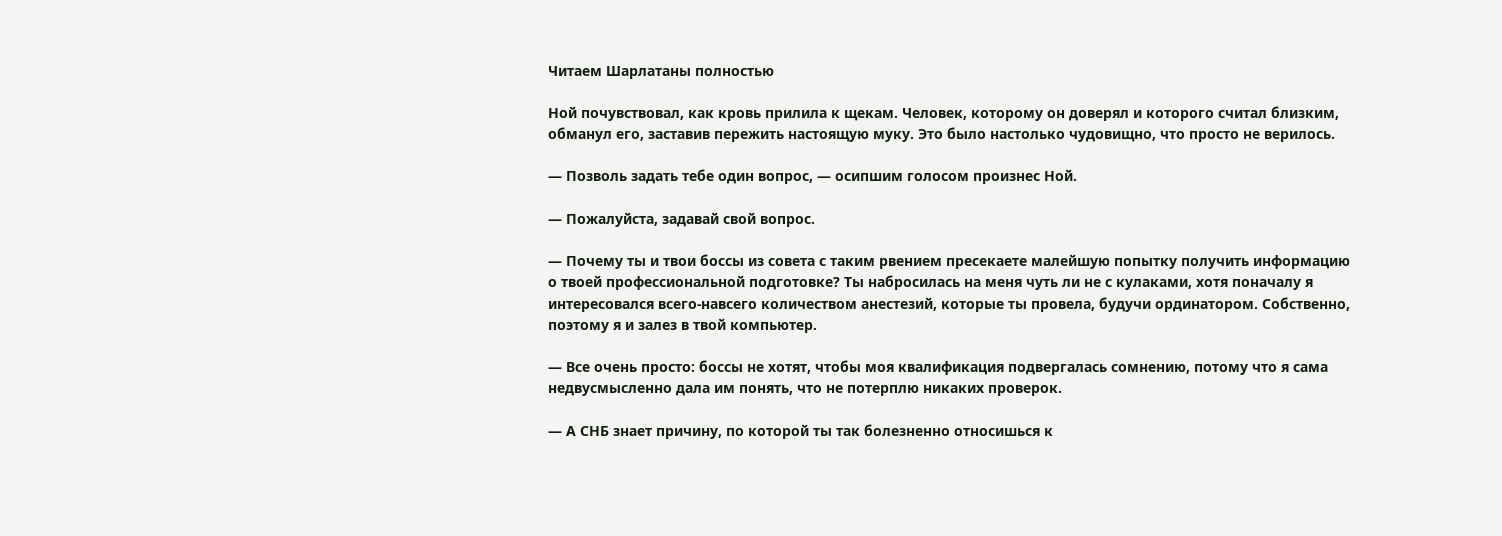Читаем Шарлатаны полностью

Ной почувствовал, как кровь прилила к щекам. Человек, которому он доверял и которого считал близким, обманул его, заставив пережить настоящую муку. Это было настолько чудовищно, что просто не верилось.

— Позволь задать тебе один вопрос, — осипшим голосом произнес Ной.

— Пожалуйста, задавай свой вопрос.

— Почему ты и твои боссы из совета с таким рвением пресекаете малейшую попытку получить информацию о твоей профессиональной подготовке? Ты набросилась на меня чуть ли не с кулаками, хотя поначалу я интересовался всего-навсего количеством анестезий, которые ты провела, будучи ординатором. Собственно, поэтому я и залез в твой компьютер.

— Все очень просто: боссы не хотят, чтобы моя квалификация подвергалась сомнению, потому что я сама недвусмысленно дала им понять, что не потерплю никаких проверок.

— А СНБ знает причину, по которой ты так болезненно относишься к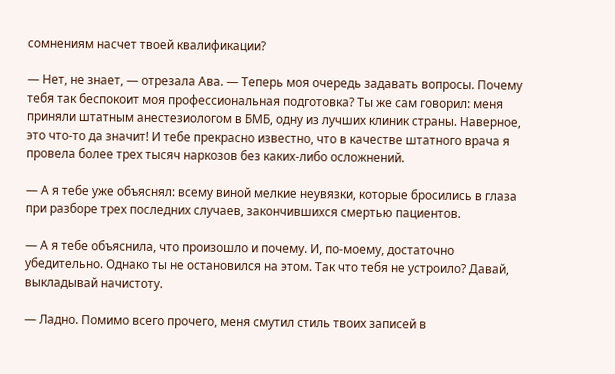сомнениям насчет твоей квалификации?

— Нет, не знает, — отрезала Ава. — Теперь моя очередь задавать вопросы. Почему тебя так беспокоит моя профессиональная подготовка? Ты же сам говорил: меня приняли штатным анестезиологом в БМБ, одну из лучших клиник страны. Наверное, это что-то да значит! И тебе прекрасно известно, что в качестве штатного врача я провела более трех тысяч наркозов без каких-либо осложнений.

— А я тебе уже объяснял: всему виной мелкие неувязки, которые бросились в глаза при разборе трех последних случаев, закончившихся смертью пациентов.

— А я тебе объяснила, что произошло и почему. И, по-моему, достаточно убедительно. Однако ты не остановился на этом. Так что тебя не устроило? Давай, выкладывай начистоту.

— Ладно. Помимо всего прочего, меня смутил стиль твоих записей в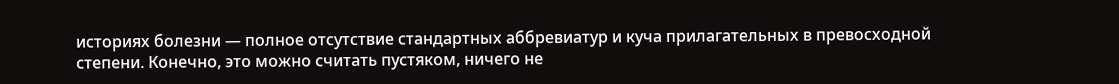историях болезни — полное отсутствие стандартных аббревиатур и куча прилагательных в превосходной степени. Конечно, это можно считать пустяком, ничего не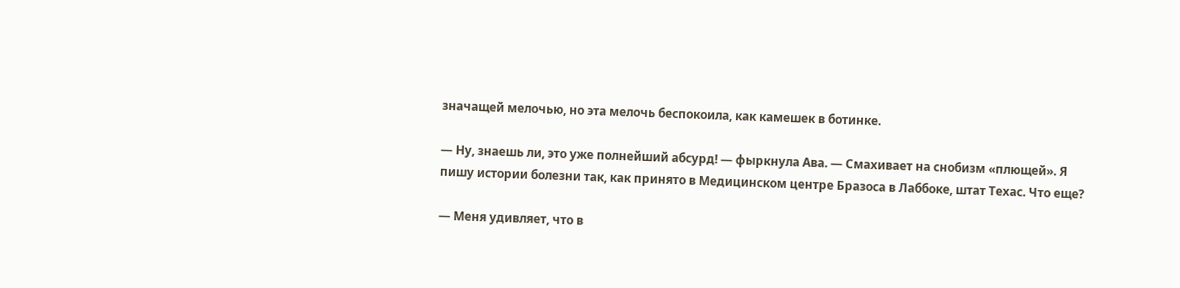значащей мелочью, но эта мелочь беспокоила, как камешек в ботинке.

— Ну, знаешь ли, это уже полнейший абсурд! — фыркнула Ава. — Смахивает на снобизм «плющей». Я пишу истории болезни так, как принято в Медицинском центре Бразоса в Лаббоке, штат Техас. Что еще?

— Меня удивляет, что в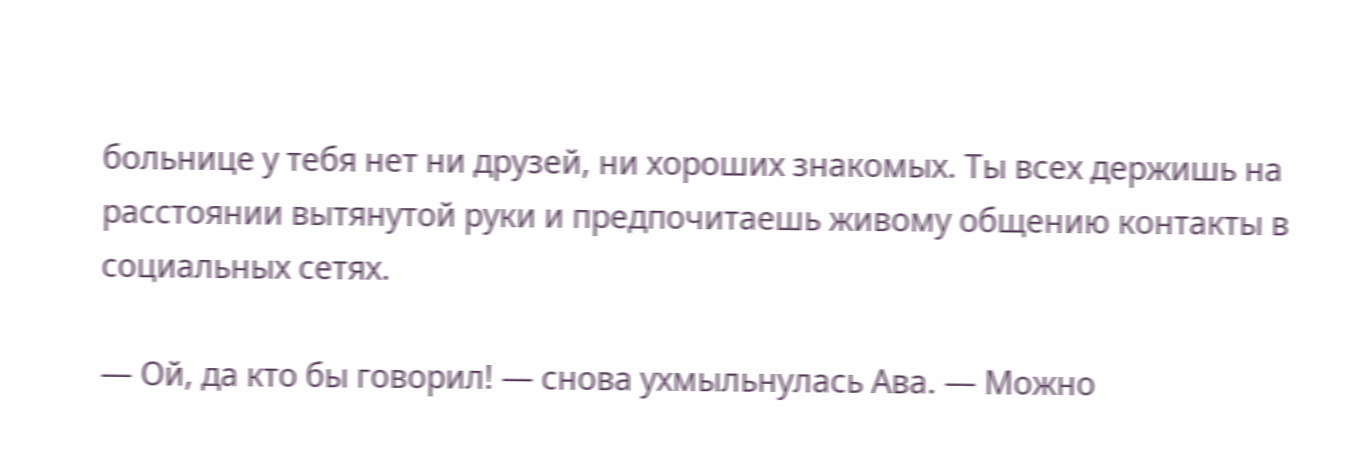больнице у тебя нет ни друзей, ни хороших знакомых. Ты всех держишь на расстоянии вытянутой руки и предпочитаешь живому общению контакты в социальных сетях.

— Ой, да кто бы говорил! — снова ухмыльнулась Ава. — Можно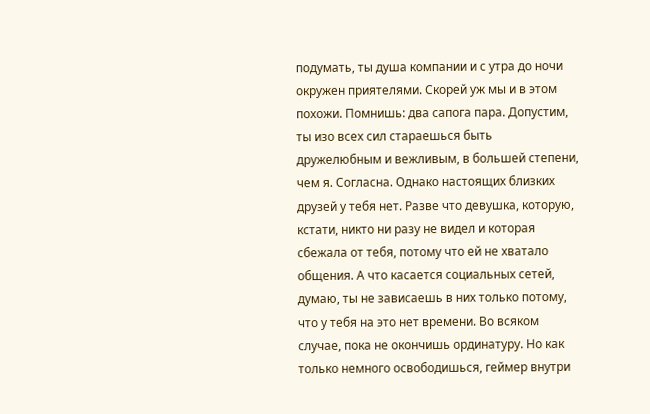подумать, ты душа компании и с утра до ночи окружен приятелями. Скорей уж мы и в этом похожи. Помнишь: два сапога пара. Допустим, ты изо всех сил стараешься быть дружелюбным и вежливым, в большей степени, чем я. Согласна. Однако настоящих близких друзей у тебя нет. Разве что девушка, которую, кстати, никто ни разу не видел и которая сбежала от тебя, потому что ей не хватало общения. А что касается социальных сетей, думаю, ты не зависаешь в них только потому, что у тебя на это нет времени. Во всяком случае, пока не окончишь ординатуру. Но как только немного освободишься, геймер внутри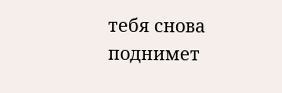тебя снова поднимет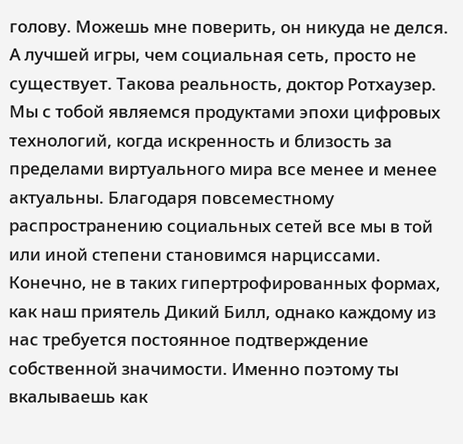голову. Можешь мне поверить, он никуда не делся. А лучшей игры, чем социальная сеть, просто не существует. Такова реальность, доктор Ротхаузер. Мы с тобой являемся продуктами эпохи цифровых технологий, когда искренность и близость за пределами виртуального мира все менее и менее актуальны. Благодаря повсеместному распространению социальных сетей все мы в той или иной степени становимся нарциссами. Конечно, не в таких гипертрофированных формах, как наш приятель Дикий Билл, однако каждому из нас требуется постоянное подтверждение собственной значимости. Именно поэтому ты вкалываешь как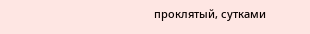проклятый, сутками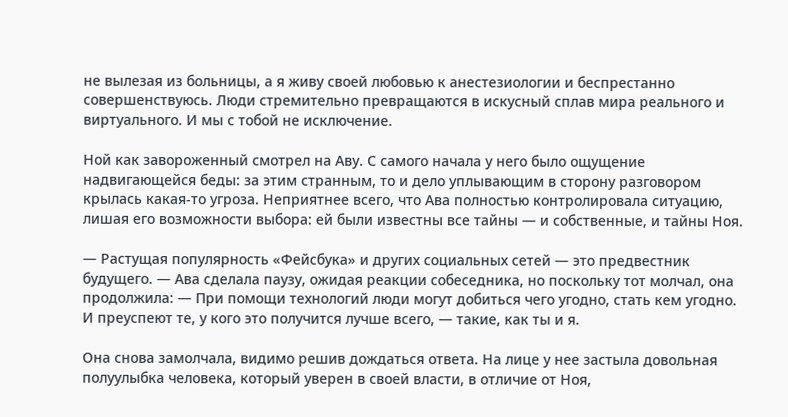не вылезая из больницы, а я живу своей любовью к анестезиологии и беспрестанно совершенствуюсь. Люди стремительно превращаются в искусный сплав мира реального и виртуального. И мы с тобой не исключение.

Ной как завороженный смотрел на Аву. С самого начала у него было ощущение надвигающейся беды: за этим странным, то и дело уплывающим в сторону разговором крылась какая-то угроза. Неприятнее всего, что Ава полностью контролировала ситуацию, лишая его возможности выбора: ей были известны все тайны — и собственные, и тайны Ноя.

— Растущая популярность «Фейсбука» и других социальных сетей — это предвестник будущего. — Ава сделала паузу, ожидая реакции собеседника, но поскольку тот молчал, она продолжила: — При помощи технологий люди могут добиться чего угодно, стать кем угодно. И преуспеют те, у кого это получится лучше всего, — такие, как ты и я.

Она снова замолчала, видимо решив дождаться ответа. На лице у нее застыла довольная полуулыбка человека, который уверен в своей власти, в отличие от Ноя,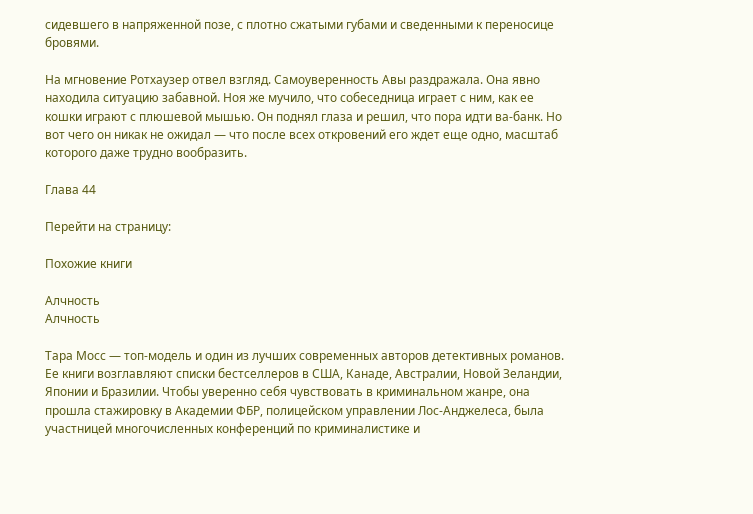сидевшего в напряженной позе, с плотно сжатыми губами и сведенными к переносице бровями.

На мгновение Ротхаузер отвел взгляд. Самоуверенность Авы раздражала. Она явно находила ситуацию забавной. Ноя же мучило, что собеседница играет с ним, как ее кошки играют с плюшевой мышью. Он поднял глаза и решил, что пора идти ва-банк. Но вот чего он никак не ожидал — что после всех откровений его ждет еще одно, масштаб которого даже трудно вообразить.

Глава 44

Перейти на страницу:

Похожие книги

Алчность
Алчность

Тара Мосс — топ-модель и один из лучших современных авторов детективных романов. Ее книги возглавляют списки бестселлеров в США, Канаде, Австралии, Новой Зеландии, Японии и Бразилии. Чтобы уверенно себя чувствовать в криминальном жанре, она прошла стажировку в Академии ФБР, полицейском управлении Лос-Анджелеса, была участницей многочисленных конференций по криминалистике и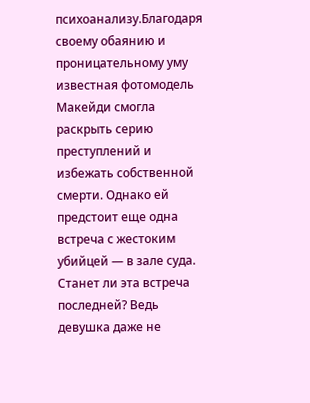психоанализу.Благодаря своему обаянию и проницательному уму известная фотомодель Макейди смогла раскрыть серию преступлений и избежать собственной смерти. Однако ей предстоит еще одна встреча с жестоким убийцей — в зале суда. Станет ли эта встреча последней? Ведь девушка даже не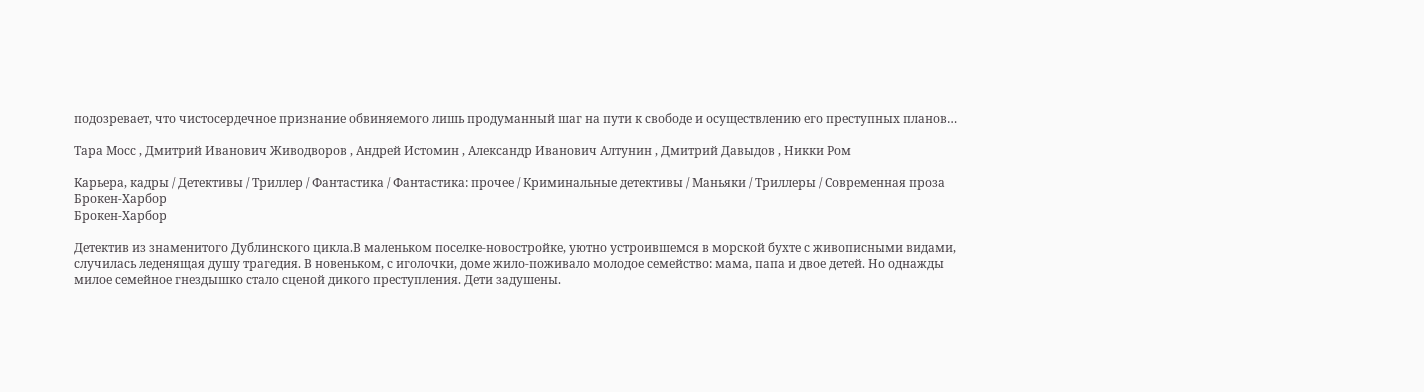подозревает, что чистосердечное признание обвиняемого лишь продуманный шаг на пути к свободе и осуществлению его преступных планов…

Тара Мосс , Дмитрий Иванович Живодворов , Андрей Истомин , Александр Иванович Алтунин , Дмитрий Давыдов , Никки Ром

Карьера, кадры / Детективы / Триллер / Фантастика / Фантастика: прочее / Криминальные детективы / Маньяки / Триллеры / Современная проза
Брокен-Харбор
Брокен-Харбор

Детектив из знаменитого Дублинского цикла.В маленьком поселке-новостройке, уютно устроившемся в морской бухте с живописными видами, случилась леденящая душу трагедия. В новеньком, с иголочки, доме жило-поживало молодое семейство: мама, папа и двое детей. Но однажды милое семейное гнездышко стало сценой дикого преступления. Дети задушены.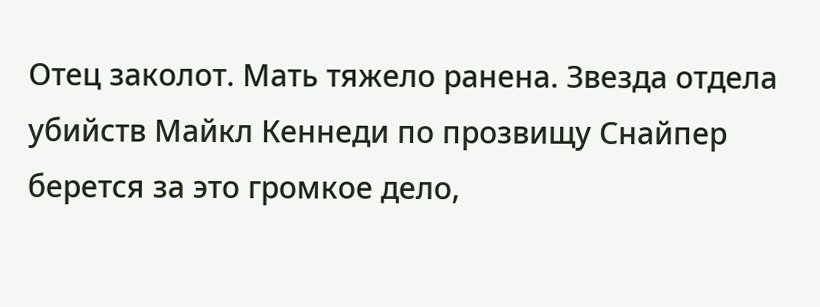Отец заколот. Мать тяжело ранена. Звезда отдела убийств Майкл Кеннеди по прозвищу Снайпер берется за это громкое дело,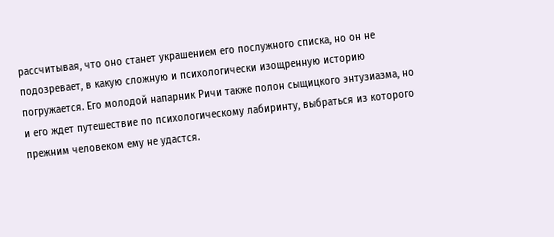рассчитывая, что оно станет украшением его послужного списка, но он не подозревает, в какую сложную и психологически изощренную историю погружается. Его молодой напарник Ричи также полон сыщицкого энтузиазма, но и его ждет путешествие по психологическому лабиринту, выбраться из которого прежним человеком ему не удастся.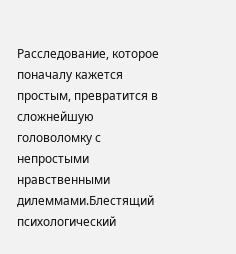Расследование, которое поначалу кажется простым, превратится в сложнейшую головоломку с непростыми нравственными дилеммами.Блестящий психологический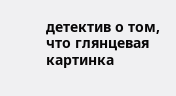детектив о том, что глянцевая картинка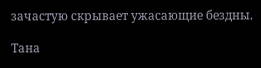зачастую скрывает ужасающие бездны.

Тана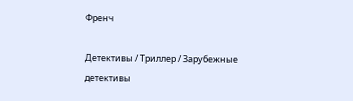Френч

Детективы / Триллер / Зарубежные детективы